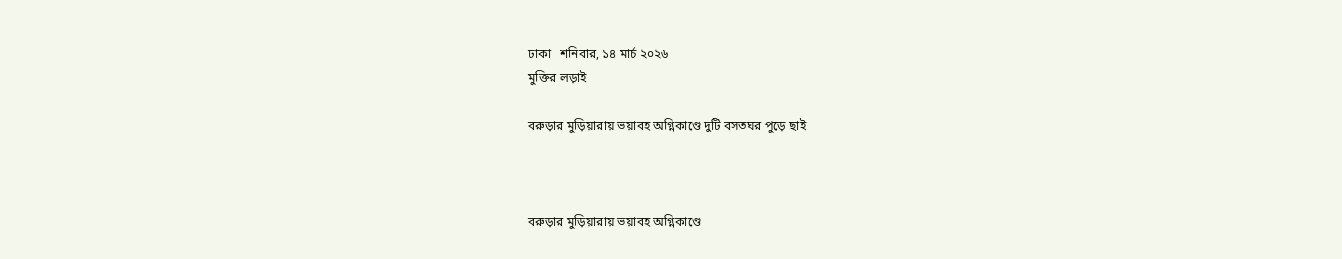ঢাকা   শনিবার, ১৪ মার্চ ২০২৬
মুক্তির লড়াই

বরুড়ার মুড়িয়ারায় ভয়াবহ অগ্নিকাণ্ডে দুটি বসতঘর পুড়ে ছাই



বরুড়ার মুড়িয়ারায় ভয়াবহ অগ্নিকাণ্ডে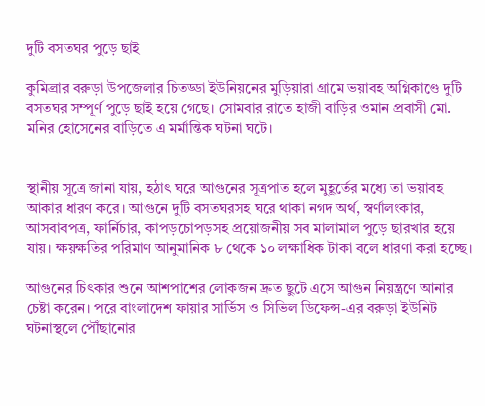দুটি বসতঘর পুড়ে ছাই

কুমিল্রার বরুড়া উপজেলার চিতড্ডা ইউনিয়নের মুড়িয়ারা গ্রামে ভয়াবহ অগ্নিকাণ্ডে দুটি বসতঘর সম্পূর্ণ পুড়ে ছাই হয়ে গেছে। সোমবার রাতে হাজী বাড়ির ওমান প্রবাসী মো. মনির হোসেনের বাড়িতে এ মর্মান্তিক ঘটনা ঘটে।


স্থানীয় সূত্রে জানা যায়, হঠাৎ ঘরে আগুনের সূত্রপাত হলে মুহূর্তের মধ্যে তা ভয়াবহ আকার ধারণ করে। আগুনে দুটি বসতঘরসহ ঘরে থাকা নগদ অর্থ, স্বর্ণালংকার, আসবাবপত্র, ফার্নিচার, কাপড়চোপড়সহ প্রয়োজনীয় সব মালামাল পুড়ে ছারখার হয়ে যায়। ক্ষয়ক্ষতির পরিমাণ আনুমানিক ৮ থেকে ১০ লক্ষাধিক টাকা বলে ধারণা করা হচ্ছে।

আগুনের চিৎকার শুনে আশপাশের লোকজন দ্রুত ছুটে এসে আগুন নিয়ন্ত্রণে আনার চেষ্টা করেন। পরে বাংলাদেশ ফায়ার সার্ভিস ও সিভিল ডিফেন্স-এর বরুড়া ইউনিট ঘটনাস্থলে পৌঁছানোর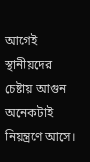আগেই স্থানীয়দের চেষ্টায় আগুন অনেকটাই নিয়ন্ত্রণে আসে।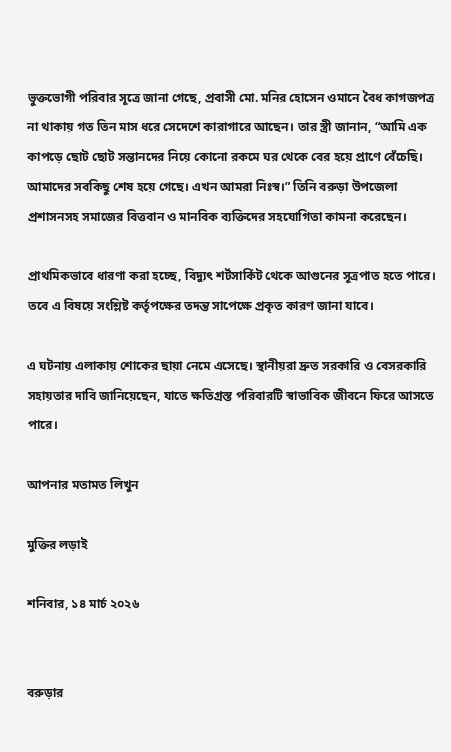ভুক্তভোগী পরিবার সূত্রে জানা গেছে, প্রবাসী মো. মনির হোসেন ওমানে বৈধ কাগজপত্র না থাকায় গত তিন মাস ধরে সেদেশে কারাগারে আছেন। তার স্ত্রী জানান, “আমি এক কাপড়ে ছোট ছোট সন্তানদের নিয়ে কোনো রকমে ঘর থেকে বের হয়ে প্রাণে বেঁচেছি। আমাদের সবকিছু শেষ হয়ে গেছে। এখন আমরা নিঃস্ব।” তিনি বরুড়া উপজেলা প্রশাসনসহ সমাজের বিত্তবান ও মানবিক ব্যক্তিদের সহযোগিতা কামনা করেছেন।

প্রাথমিকভাবে ধারণা করা হচ্ছে, বিদ্যুৎ শর্টসার্কিট থেকে আগুনের সূত্রপাত হতে পারে। তবে এ বিষয়ে সংশ্লিষ্ট কর্তৃপক্ষের তদন্ত সাপেক্ষে প্রকৃত কারণ জানা যাবে।

এ ঘটনায় এলাকায় শোকের ছায়া নেমে এসেছে। স্থানীয়রা দ্রুত সরকারি ও বেসরকারি সহায়তার দাবি জানিয়েছেন, যাতে ক্ষতিগ্রস্ত পরিবারটি স্বাভাবিক জীবনে ফিরে আসতে পারে।

আপনার মতামত লিখুন

মুক্তির লড়াই

শনিবার, ১৪ মার্চ ২০২৬


বরুড়ার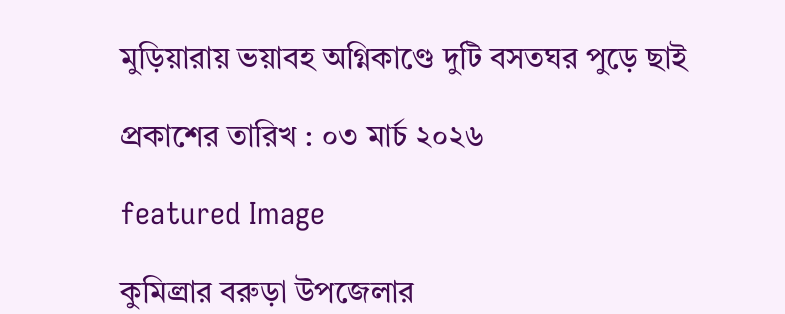মুড়িয়ারায় ভয়াবহ অগ্নিকাণ্ডে দুটি বসতঘর পুড়ে ছাই

প্রকাশের তারিখ : ০৩ মার্চ ২০২৬

featured Image

কুমিল্রার বরুড়া উপজেলার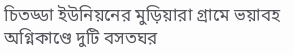চিতড্ডা ইউনিয়নের মুড়িয়ারা গ্রামে ভয়াবহ অগ্নিকাণ্ডে দুটি বসতঘর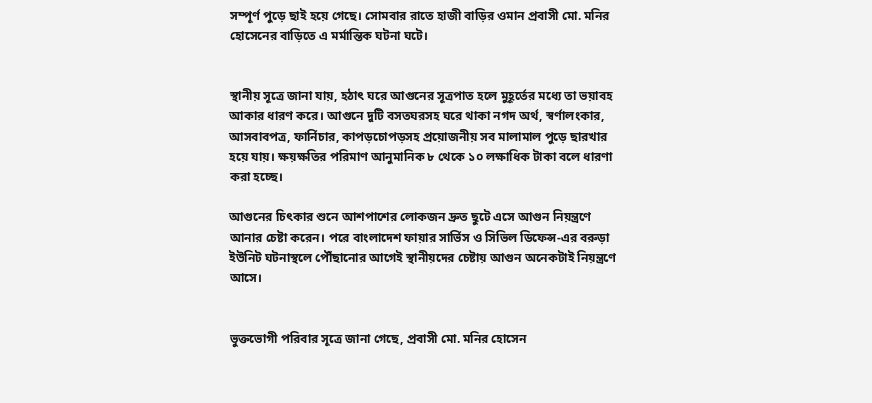সম্পূর্ণ পুড়ে ছাই হয়ে গেছে। সোমবার রাতে হাজী বাড়ির ওমান প্রবাসী মো. মনির হোসেনের বাড়িতে এ মর্মান্তিক ঘটনা ঘটে।


স্থানীয় সূত্রে জানা যায়, হঠাৎ ঘরে আগুনের সূত্রপাত হলে মুহূর্তের মধ্যে তা ভয়াবহ আকার ধারণ করে। আগুনে দুটি বসতঘরসহ ঘরে থাকা নগদ অর্থ, স্বর্ণালংকার, আসবাবপত্র, ফার্নিচার, কাপড়চোপড়সহ প্রয়োজনীয় সব মালামাল পুড়ে ছারখার হয়ে যায়। ক্ষয়ক্ষতির পরিমাণ আনুমানিক ৮ থেকে ১০ লক্ষাধিক টাকা বলে ধারণা করা হচ্ছে।

আগুনের চিৎকার শুনে আশপাশের লোকজন দ্রুত ছুটে এসে আগুন নিয়ন্ত্রণে আনার চেষ্টা করেন। পরে বাংলাদেশ ফায়ার সার্ভিস ও সিভিল ডিফেন্স-এর বরুড়া ইউনিট ঘটনাস্থলে পৌঁছানোর আগেই স্থানীয়দের চেষ্টায় আগুন অনেকটাই নিয়ন্ত্রণে আসে।


ভুক্তভোগী পরিবার সূত্রে জানা গেছে, প্রবাসী মো. মনির হোসেন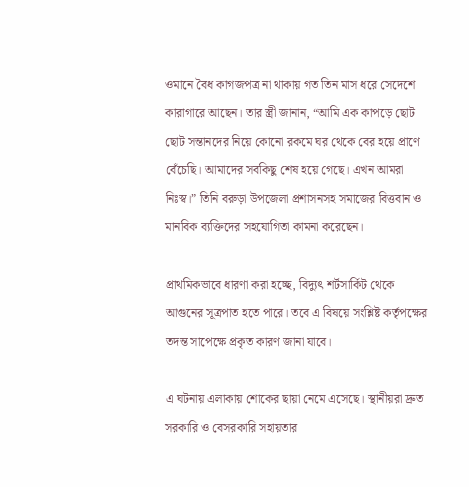ওমানে বৈধ কাগজপত্র না থাকায় গত তিন মাস ধরে সেদেশে কারাগারে আছেন। তার স্ত্রী জানান, “আমি এক কাপড়ে ছোট ছোট সন্তানদের নিয়ে কোনো রকমে ঘর থেকে বের হয়ে প্রাণে বেঁচেছি। আমাদের সবকিছু শেষ হয়ে গেছে। এখন আমরা নিঃস্ব।” তিনি বরুড়া উপজেলা প্রশাসনসহ সমাজের বিত্তবান ও মানবিক ব্যক্তিদের সহযোগিতা কামনা করেছেন।

প্রাথমিকভাবে ধারণা করা হচ্ছে, বিদ্যুৎ শর্টসার্কিট থেকে আগুনের সূত্রপাত হতে পারে। তবে এ বিষয়ে সংশ্লিষ্ট কর্তৃপক্ষের তদন্ত সাপেক্ষে প্রকৃত কারণ জানা যাবে।

এ ঘটনায় এলাকায় শোকের ছায়া নেমে এসেছে। স্থানীয়রা দ্রুত সরকারি ও বেসরকারি সহায়তার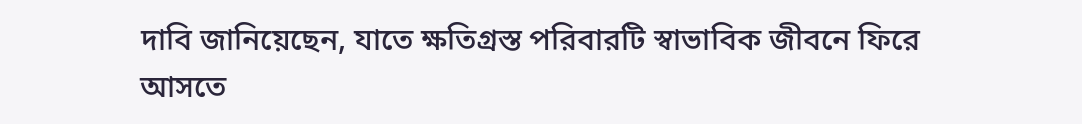দাবি জানিয়েছেন, যাতে ক্ষতিগ্রস্ত পরিবারটি স্বাভাবিক জীবনে ফিরে আসতে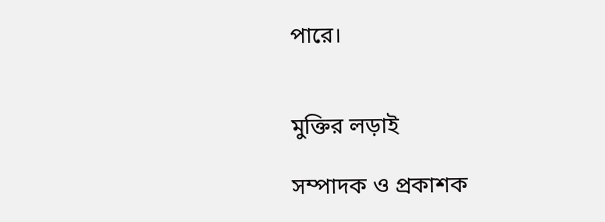পারে।


মুক্তির লড়াই

সম্পাদক ও প্রকাশক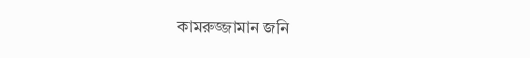কামরুজ্জামান জনি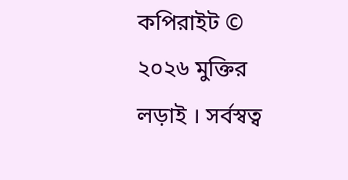কপিরাইট © ২০২৬ মুক্তির লড়াই । সর্বস্বত্ব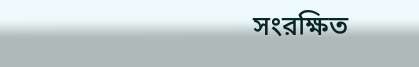সংরক্ষিত